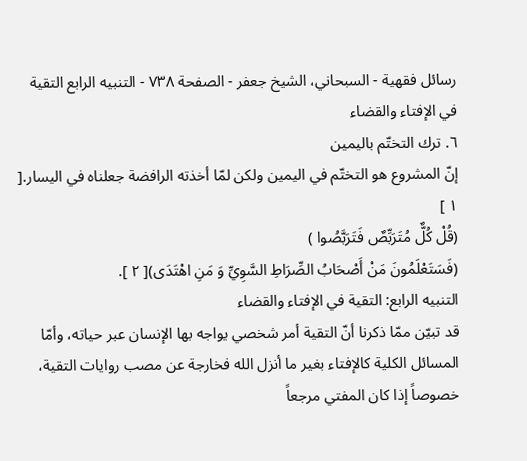رسائل فقهية - السبحاني، الشيخ جعفر - الصفحة ٧٣٨ - التنبيه الرابع التقية في الإفتاء والقضاء
٦. ترك التختّم باليمين
إنّ المشروع هو التختّم في اليمين ولكن لمّا أخذته الرافضة جعلناه في اليسار.[ ١ ]
(قُلْ كُلٌّ مُتَرَبِّصٌ فَتَرَبَّصُوا )
(فَسَتَعْلَمُونَ مَنْ أَصْحَابُ الصِّرَاطِ السَّوِيِّ وَ مَنِ اهْتَدَى)[ ٢ ].
التنبيه الرابع: التقية في الإفتاء والقضاء
قد تبيّن ممّا ذكرنا أنّ التقية أمر شخصي يواجه بها الإنسان عبر حياته، وأمّا المسائل الكلية كالإفتاء بغير ما أنزل الله فخارجة عن مصب روايات التقية، خصوصاً إذا كان المفتي مرجعاً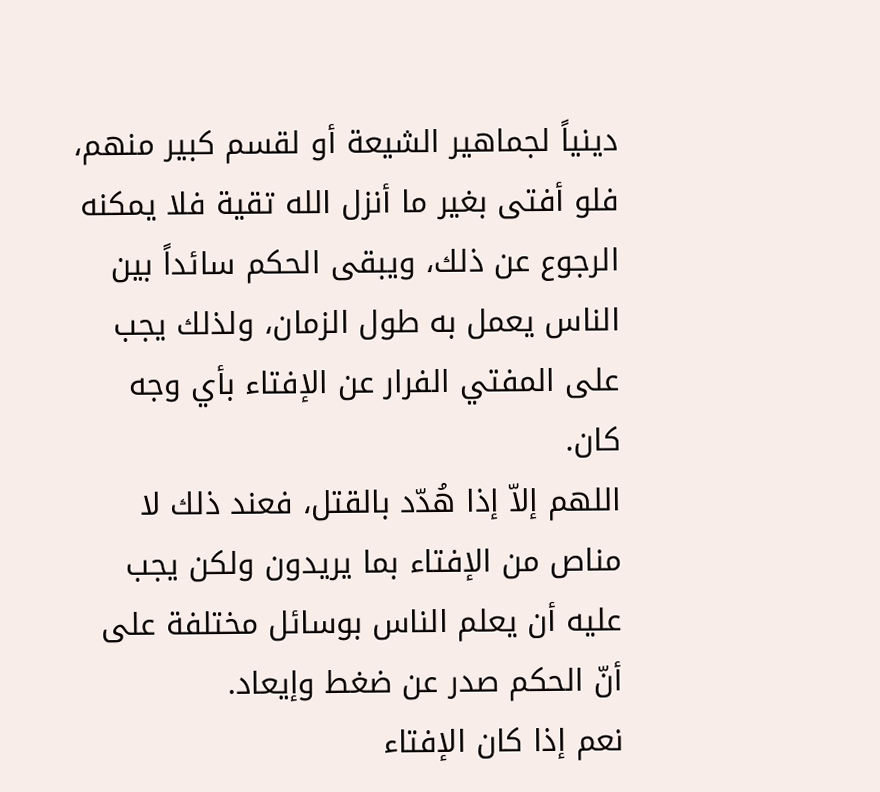دينياً لجماهير الشيعة أو لقسم كبير منهم، فلو أفتى بغير ما أنزل الله تقية فلا يمكنه الرجوع عن ذلك، ويبقى الحكم سائداً بين الناس يعمل به طول الزمان، ولذلك يجب على المفتي الفرار عن الإفتاء بأي وجه كان.
اللهم إلاّ إذا هُدّد بالقتل، فعند ذلك لا مناص من الإفتاء بما يريدون ولكن يجب عليه أن يعلم الناس بوسائل مختلفة على أنّ الحكم صدر عن ضغط وإيعاد.
نعم إذا كان الإفتاء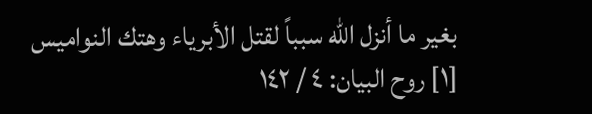بغير ما أنزل الله سبباً لقتل الأبرياء وهتك النواميس
[١] روح البيان: ٤ / ١٤٢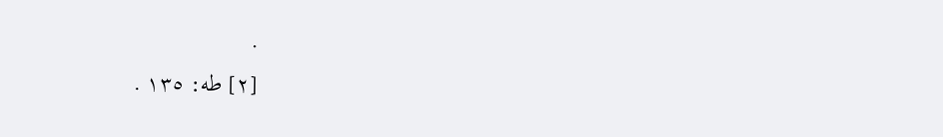.
[٢] طه: ١٣٥ .